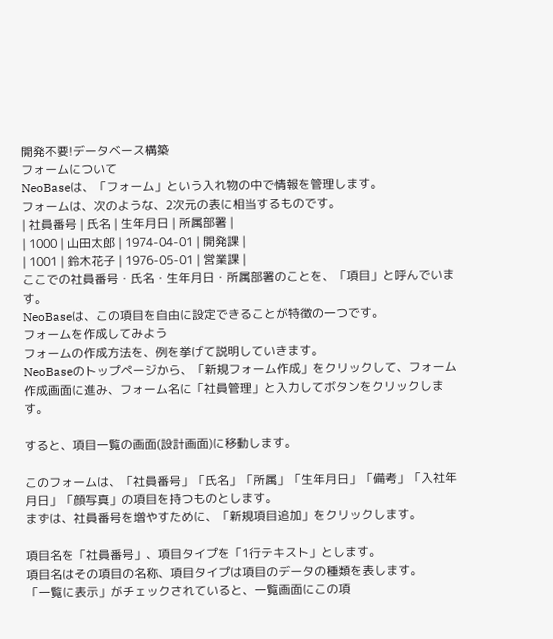開発不要!データベース構築
フォームについて
NeoBaseは、「フォーム」という入れ物の中で情報を管理します。
フォームは、次のような、2次元の表に相当するものです。
| 社員番号 | 氏名 | 生年月日 | 所属部署 |
| 1000 | 山田太郎 | 1974-04-01 | 開発課 |
| 1001 | 鈴木花子 | 1976-05-01 | 営業課 |
ここでの社員番号・氏名・生年月日・所属部署のことを、「項目」と呼んでいます。
NeoBaseは、この項目を自由に設定できることが特徴の一つです。
フォームを作成してみよう
フォームの作成方法を、例を挙げて説明していきます。
NeoBaseのトップページから、「新規フォーム作成」をクリックして、フォーム作成画面に進み、フォーム名に「社員管理」と入力してボタンをクリックします。

すると、項目一覧の画面(設計画面)に移動します。

このフォームは、「社員番号」「氏名」「所属」「生年月日」「備考」「入社年月日」「顔写真」の項目を持つものとします。
まずは、社員番号を増やすために、「新規項目追加」をクリックします。

項目名を「社員番号」、項目タイプを「1行テキスト」とします。
項目名はその項目の名称、項目タイプは項目のデータの種類を表します。
「一覧に表示」がチェックされていると、一覧画面にこの項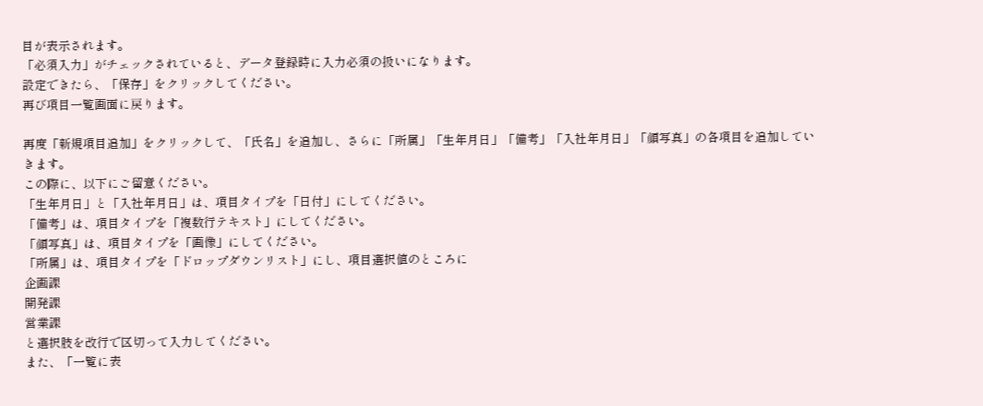目が表示されます。
「必須入力」がチェックされていると、データ登録時に入力必須の扱いになります。
設定できたら、「保存」をクリックしてください。
再び項目一覧画面に戻ります。

再度「新規項目追加」をクリックして、「氏名」を追加し、さらに「所属」「生年月日」「備考」「入社年月日」「顔写真」の各項目を追加していきます。
この際に、以下にご留意ください。
「生年月日」と「入社年月日」は、項目タイプを「日付」にしてください。
「備考」は、項目タイプを「複数行テキスト」にしてください。
「顔写真」は、項目タイプを「画像」にしてください。
「所属」は、項目タイプを「ドロップダウンリスト」にし、項目選択値のところに
企画課
開発課
営業課
と選択肢を改行で区切って入力してください。
また、「一覧に表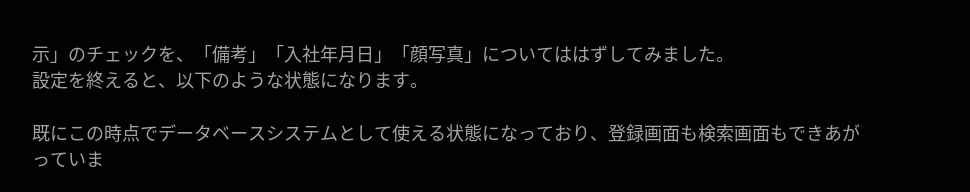示」のチェックを、「備考」「入社年月日」「顔写真」についてははずしてみました。
設定を終えると、以下のような状態になります。

既にこの時点でデータベースシステムとして使える状態になっており、登録画面も検索画面もできあがっていま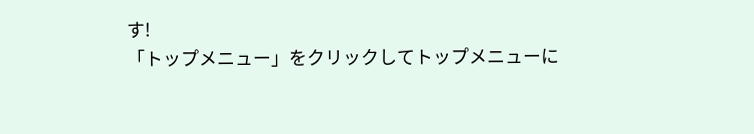す!
「トップメニュー」をクリックしてトップメニューに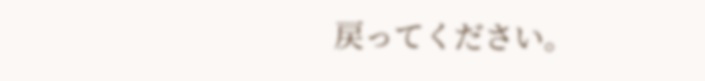戻ってください。